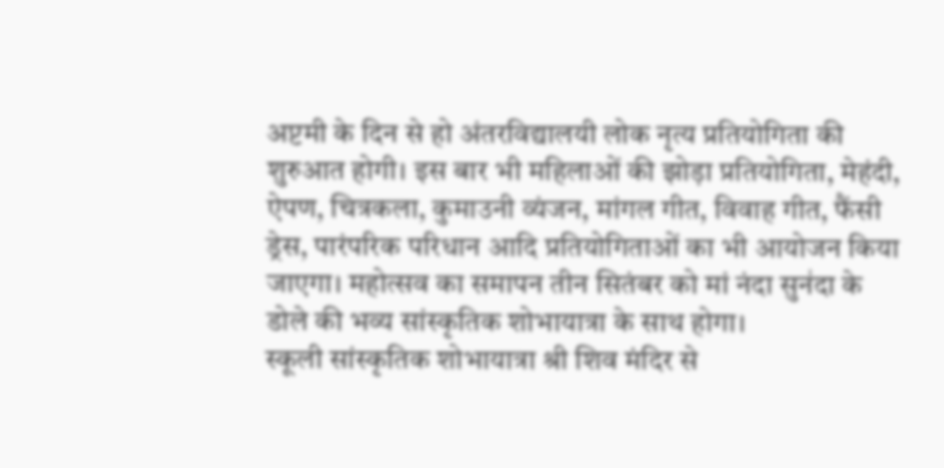अप्टमी के दिन से हो अंतरविद्यालयी लोक नृत्य प्रतियोगिता की शुरुआत होगी। इस बार भी महिलाओं की झोड़ा प्रतियोगिता, मेहंदी, ऐपण, चित्रकला, कुमाउनी व्यंजन, मांगल गीत, विवाह गीत, फैंसी ड्रेस, पारंपरिक परिधान आदि प्रतियोगिताओं का भी आयोजन किया जाएगा। महोत्सव का समापन तीन सितंबर को मां नंदा सुन॑दा के डोले की भव्य सांस्कृतिक शोभायात्रा के साथ होगा।
स्कूली सांस्कृतिक शोभायात्रा श्री शिव मंदिर से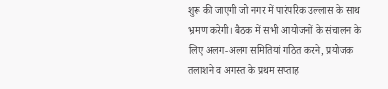शुरू की जाएगी जो नगर में पारंपरिक उल्लास के साथ भ्रमण करेगी। बैठक में सभी आयोजनों के संचालन के लिए अलग-अलग समितियां गठित करने, प्रयोजक तलाशने व अगस्त के प्रथम सप्ताह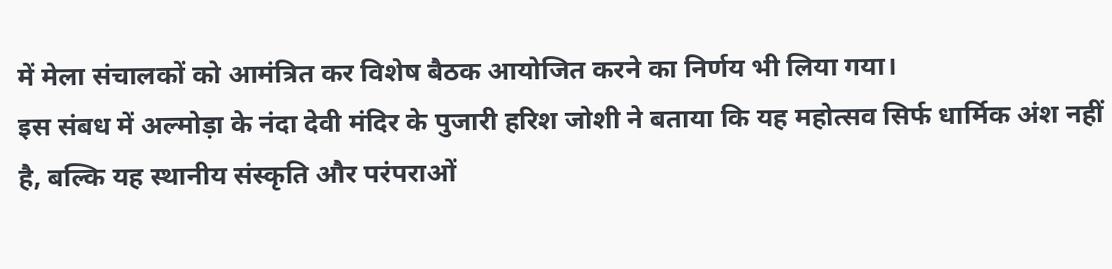में मेला संचालकों को आमंत्रित कर विशेष बैठक आयोजित करने का निर्णय भी लिया गया।
इस संबध में अल्मोड़ा के नंदा देवी मंदिर के पुजारी हरिश जोशी ने बताया कि यह महोत्सव सिर्फ धार्मिक अंश नहीं है, बल्कि यह स्थानीय संस्कृति और परंपराओं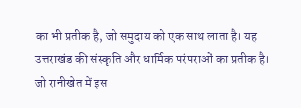का भी प्रतीक है, जो समुदाय को एक साथ लाता है। यह उत्तराखंड की संस्कृति और धार्मिक परंपराओं का प्रतीक है। जो रानीखेत में इस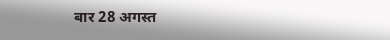बार 28 अगस्त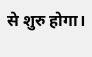से शुरु होगा।